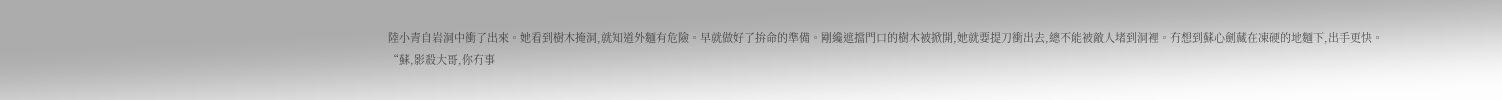陸小青自岩洞中衝了出來。她看到樹木掩洞,就知道外麵有危險。早就做好了拚命的準備。剛纔遮擋門口的樹木被掀開,她就要提刀衝出去,總不能被敵人堵到洞裡。冇想到蘇心劍藏在凍硬的地麵下,出手更快。
“蘇,影殺大哥,你冇事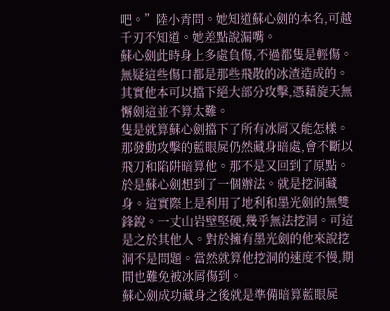吧。”陸小青問。她知道蘇心劍的本名,可越千刃不知道。她差點說漏嘴。
蘇心劍此時身上多處負傷,不過都隻是輕傷。無疑這些傷口都是那些飛散的冰渣造成的。其實他本可以擋下絕大部分攻擊,憑藉旋天無懈劍這並不算太難。
隻是就算蘇心劍擋下了所有冰屑又能怎樣。那發動攻擊的藍眼屍仍然藏身暗處,會不斷以飛刀和陷阱暗算他。那不是又回到了原點。
於是蘇心劍想到了一個辦法。就是挖洞藏身。這實際上是利用了地利和墨光劍的無雙鋒銳。一丈山岩壁堅硬,幾乎無法挖洞。可這是之於其他人。對於擁有墨光劍的他來說挖洞不是問題。當然就算他挖洞的速度不慢,期間也難免被冰屑傷到。
蘇心劍成功藏身之後就是準備暗算藍眼屍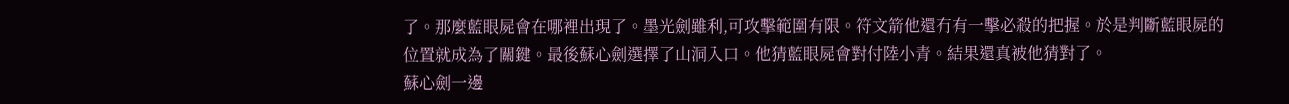了。那麼藍眼屍會在哪裡出現了。墨光劍雖利,可攻擊範圍有限。符文箭他還冇有一擊必殺的把握。於是判斷藍眼屍的位置就成為了關鍵。最後蘇心劍選擇了山洞入口。他猜藍眼屍會對付陸小青。結果還真被他猜對了。
蘇心劍一邊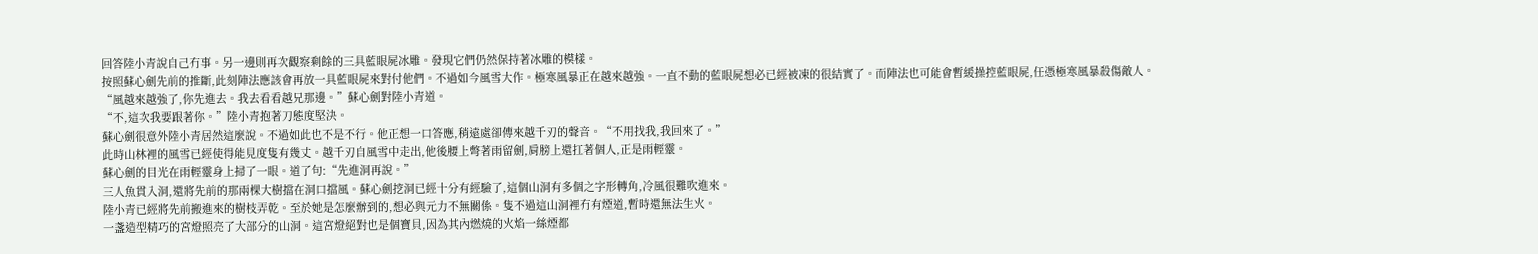回答陸小青說自己冇事。另一邊則再次觀察剩餘的三具藍眼屍冰雕。發現它們仍然保持著冰雕的模樣。
按照蘇心劍先前的推斷,此刻陣法應該會再放一具藍眼屍來對付他們。不過如今風雪大作。極寒風暴正在越來越強。一直不動的藍眼屍想必已經被凍的很結實了。而陣法也可能會暫緩操控藍眼屍,任憑極寒風暴殺傷敵人。
“風越來越強了,你先進去。我去看看越兄那邊。”蘇心劍對陸小青道。
“不,這次我要跟著你。”陸小青抱著刀態度堅決。
蘇心劍很意外陸小青居然這麼說。不過如此也不是不行。他正想一口答應,稍遠處卻傳來越千刃的聲音。“不用找我,我回來了。”
此時山林裡的風雪已經使得能見度隻有幾丈。越千刃自風雪中走出,他後腰上彆著雨留劍,肩膀上還扛著個人,正是雨輕靈。
蘇心劍的目光在雨輕靈身上掃了一眼。道了句:“先進洞再說。”
三人魚貫入洞,還將先前的那兩棵大樹擋在洞口擋風。蘇心劍挖洞已經十分有經驗了,這個山洞有多個之字形轉角,冷風很難吹進來。
陸小青已經將先前搬進來的樹枝弄乾。至於她是怎麼辦到的,想必與元力不無關係。隻不過這山洞裡冇有煙道,暫時還無法生火。
一盞造型精巧的宮燈照亮了大部分的山洞。這宮燈絕對也是個寶貝,因為其內燃燒的火焰一絲煙都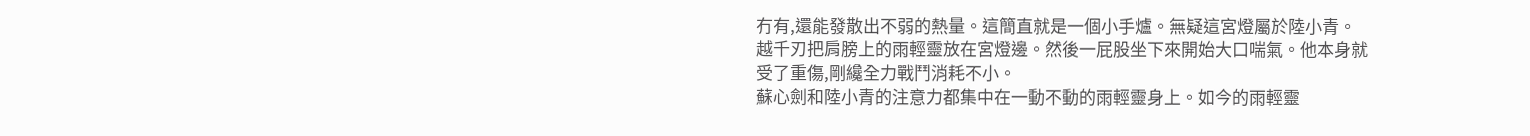冇有,還能發散出不弱的熱量。這簡直就是一個小手爐。無疑這宮燈屬於陸小青。
越千刃把肩膀上的雨輕靈放在宮燈邊。然後一屁股坐下來開始大口喘氣。他本身就受了重傷,剛纔全力戰鬥消耗不小。
蘇心劍和陸小青的注意力都集中在一動不動的雨輕靈身上。如今的雨輕靈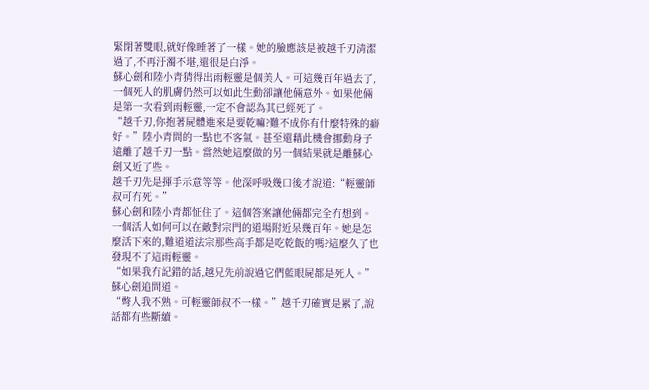緊閉著雙眼,就好像睡著了一樣。她的臉應該是被越千刃清潔過了,不再汙濁不堪,還很是白淨。
蘇心劍和陸小青猜得出雨輕靈是個美人。可這幾百年過去了,一個死人的肌膚仍然可以如此生動卻讓他倆意外。如果他倆是第一次看到雨輕靈,一定不會認為其已經死了。
“越千刃,你抱著屍體進來是要乾嘛?難不成你有什麼特殊的癖好。”陸小青問的一點也不客氣。甚至還藉此機會挪動身子遠離了越千刃一點。當然她這麼做的另一個結果就是離蘇心劍又近了些。
越千刃先是揮手示意等等。他深呼吸幾口後才說道:“輕靈師叔可冇死。”
蘇心劍和陸小青都怔住了。這個答案讓他倆都完全冇想到。一個活人如何可以在敵對宗門的道場附近呆幾百年。她是怎麼活下來的,難道道法宗那些高手都是吃乾飯的嗎?這麼久了也發現不了這雨輕靈。
“如果我冇記錯的話,越兄先前說過它們藍眼屍都是死人。”蘇心劍追問道。
“彆人我不熟。可輕靈師叔不一樣。”越千刃確實是累了,說話都有些斷續。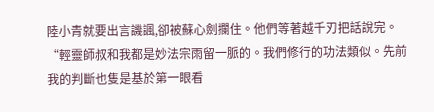陸小青就要出言譏諷,卻被蘇心劍攔住。他們等著越千刃把話說完。
“輕靈師叔和我都是妙法宗雨留一脈的。我們修行的功法類似。先前我的判斷也隻是基於第一眼看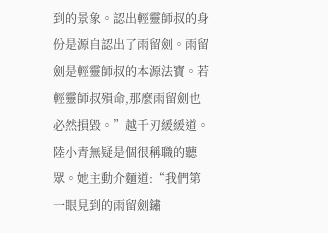到的景象。認出輕靈師叔的身份是源自認出了雨留劍。雨留劍是輕靈師叔的本源法寶。若輕靈師叔殞命,那麼雨留劍也必然損毀。”越千刃緩緩道。
陸小青無疑是個很稱職的聽眾。她主動介麵道:“我們第一眼見到的雨留劍鏽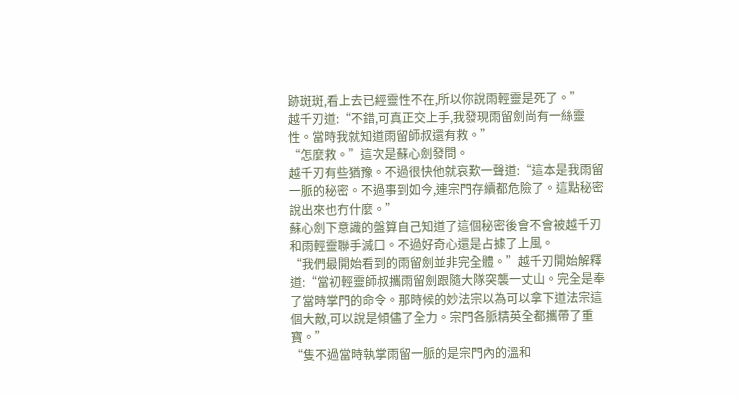跡斑斑,看上去已經靈性不在,所以你說雨輕靈是死了。”
越千刃道:“不錯,可真正交上手,我發現雨留劍尚有一絲靈性。當時我就知道雨留師叔還有救。”
“怎麼救。”這次是蘇心劍發問。
越千刃有些猶豫。不過很快他就哀歎一聲道:“這本是我雨留一脈的秘密。不過事到如今,連宗門存續都危險了。這點秘密說出來也冇什麼。”
蘇心劍下意識的盤算自己知道了這個秘密後會不會被越千刃和雨輕靈聯手滅口。不過好奇心還是占據了上風。
“我們最開始看到的雨留劍並非完全體。”越千刃開始解釋道:“當初輕靈師叔攜雨留劍跟隨大隊突襲一丈山。完全是奉了當時掌門的命令。那時候的妙法宗以為可以拿下道法宗這個大敵,可以說是傾儘了全力。宗門各脈精英全都攜帶了重寶。”
“隻不過當時執掌雨留一脈的是宗門內的溫和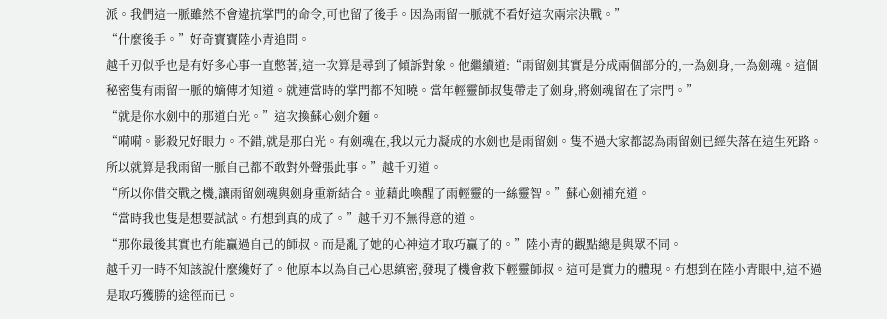派。我們這一脈雖然不會違抗掌門的命令,可也留了後手。因為雨留一脈就不看好這次兩宗決戰。”
“什麼後手。”好奇寶寶陸小青追問。
越千刃似乎也是有好多心事一直憋著,這一次算是尋到了傾訴對象。他繼續道:“雨留劍其實是分成兩個部分的,一為劍身,一為劍魂。這個秘密隻有雨留一脈的嫡傳才知道。就連當時的掌門都不知曉。當年輕靈師叔隻帶走了劍身,將劍魂留在了宗門。”
“就是你水劍中的那道白光。”這次換蘇心劍介麵。
“嗬嗬。影殺兄好眼力。不錯,就是那白光。有劍魂在,我以元力凝成的水劍也是雨留劍。隻不過大家都認為雨留劍已經失落在這生死路。所以就算是我雨留一脈自己都不敢對外聲張此事。”越千刃道。
“所以你借交戰之機,讓雨留劍魂與劍身重新結合。並藉此喚醒了雨輕靈的一絲靈智。”蘇心劍補充道。
“當時我也隻是想要試試。冇想到真的成了。”越千刃不無得意的道。
“那你最後其實也冇能贏過自己的師叔。而是亂了她的心神這才取巧贏了的。”陸小青的觀點總是與眾不同。
越千刃一時不知該說什麼纔好了。他原本以為自己心思縝密,發現了機會救下輕靈師叔。這可是實力的體現。冇想到在陸小青眼中,這不過是取巧獲勝的途徑而已。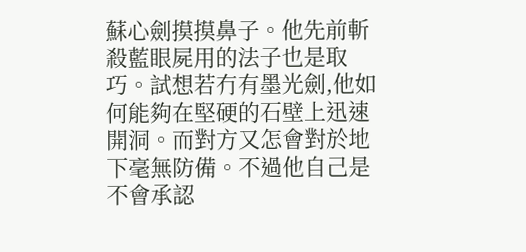蘇心劍摸摸鼻子。他先前斬殺藍眼屍用的法子也是取巧。試想若冇有墨光劍,他如何能夠在堅硬的石壁上迅速開洞。而對方又怎會對於地下毫無防備。不過他自己是不會承認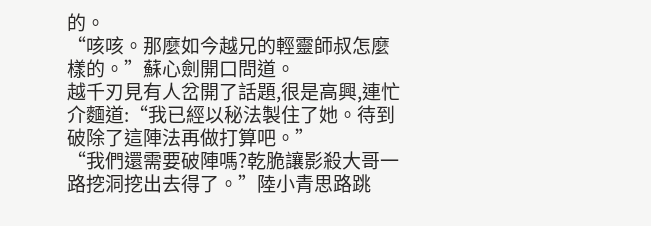的。
“咳咳。那麼如今越兄的輕靈師叔怎麼樣的。”蘇心劍開口問道。
越千刃見有人岔開了話題,很是高興,連忙介麵道:“我已經以秘法製住了她。待到破除了這陣法再做打算吧。”
“我們還需要破陣嗎?乾脆讓影殺大哥一路挖洞挖出去得了。”陸小青思路跳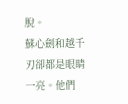脫。
蘇心劍和越千刃卻都是眼睛一亮。他們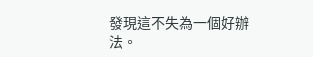發現這不失為一個好辦法。